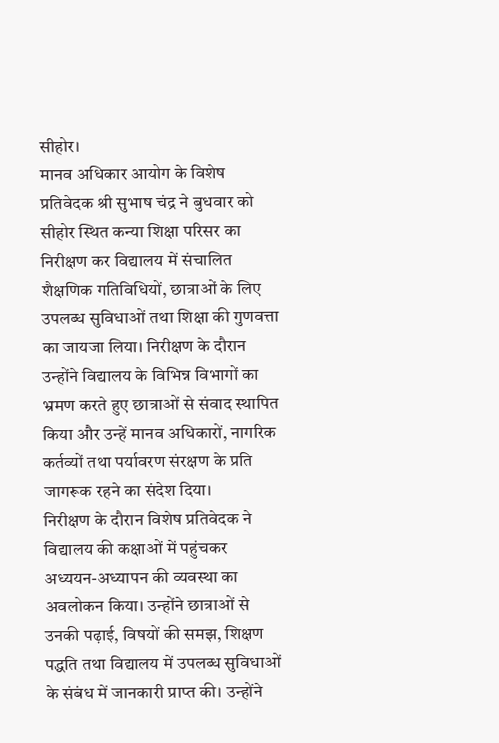सीहोर।
मानव अधिकार आयोग के विशेष प्रतिवेदक श्री सुभाष चंद्र ने बुधवार को सीहोर स्थित कन्या शिक्षा परिसर का निरीक्षण कर विद्यालय में संचालित शैक्षणिक गतिविधियों, छात्राओं के लिए उपलब्ध सुविधाओं तथा शिक्षा की गुणवत्ता का जायजा लिया। निरीक्षण के दौरान उन्होंने विद्यालय के विभिन्न विभागों का भ्रमण करते हुए छात्राओं से संवाद स्थापित किया और उन्हें मानव अधिकारों, नागरिक कर्तव्यों तथा पर्यावरण संरक्षण के प्रति जागरूक रहने का संदेश दिया।
निरीक्षण के दौरान विशेष प्रतिवेदक ने विद्यालय की कक्षाओं में पहुंचकर अध्ययन-अध्यापन की व्यवस्था का अवलोकन किया। उन्होंने छात्राओं से उनकी पढ़ाई, विषयों की समझ, शिक्षण पद्धति तथा विद्यालय में उपलब्ध सुविधाओं के संबंध में जानकारी प्राप्त की। उन्होंने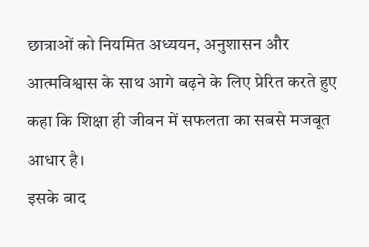छात्राओं को नियमित अध्ययन, अनुशासन और आत्मविश्वास के साथ आगे बढ़ने के लिए प्रेरित करते हुए कहा कि शिक्षा ही जीवन में सफलता का सबसे मजबूत आधार है।
इसके बाद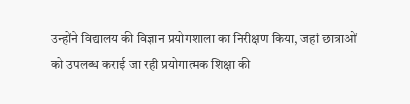उन्होंने विद्यालय की विज्ञान प्रयोगशाला का निरीक्षण किया, जहां छात्राओं को उपलब्ध कराई जा रही प्रयोगात्मक शिक्षा की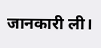जानकारी ली।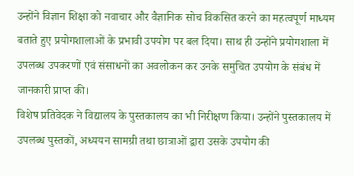उन्होंने विज्ञान शिक्षा को नवाचार और वैज्ञानिक सोच विकसित करने का महत्वपूर्ण माध्यम बताते हुए प्रयोगशालाओं के प्रभावी उपयोग पर बल दिया। साथ ही उन्होंने प्रयोगशाला में उपलब्ध उपकरणों एवं संसाधनों का अवलोकन कर उनके समुचित उपयोग के संबंध में जानकारी प्राप्त की।
विशेष प्रतिवेदक ने विद्यालय के पुस्तकालय का भी निरीक्षण किया। उन्होंने पुस्तकालय में उपलब्ध पुस्तकों, अध्ययन सामग्री तथा छात्राओं द्वारा उसके उपयोग की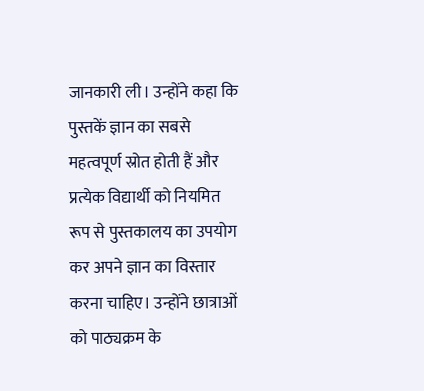जानकारी ली। उन्होंने कहा कि पुस्तकें ज्ञान का सबसे महत्वपूर्ण स्रोत होती हैं और प्रत्येक विद्यार्थी को नियमित रूप से पुस्तकालय का उपयोग कर अपने ज्ञान का विस्तार करना चाहिए। उन्होंने छात्राओं को पाठ्यक्रम के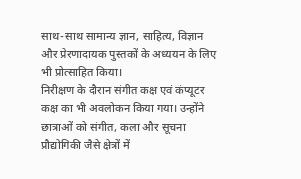साथ-साथ सामान्य ज्ञान, साहित्य, विज्ञान और प्रेरणादायक पुस्तकों के अध्ययन के लिए भी प्रोत्साहित किया।
निरीक्षण के दौरान संगीत कक्ष एवं कंप्यूटर कक्ष का भी अवलोकन किया गया। उन्होंने छात्राओं को संगीत, कला और सूचना प्रौद्योगिकी जैसे क्षेत्रों में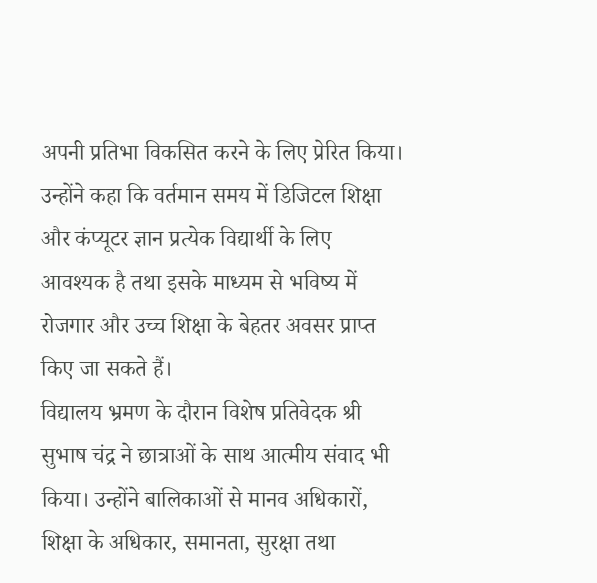अपनी प्रतिभा विकसित करने के लिए प्रेरित किया। उन्होंने कहा कि वर्तमान समय में डिजिटल शिक्षा और कंप्यूटर ज्ञान प्रत्येक विद्यार्थी के लिए आवश्यक है तथा इसके माध्यम से भविष्य में रोजगार और उच्च शिक्षा के बेहतर अवसर प्राप्त किए जा सकते हैं।
विद्यालय भ्रमण के दौरान विशेष प्रतिवेदक श्री सुभाष चंद्र ने छात्राओं के साथ आत्मीय संवाद भी किया। उन्होंने बालिकाओं से मानव अधिकारों, शिक्षा के अधिकार, समानता, सुरक्षा तथा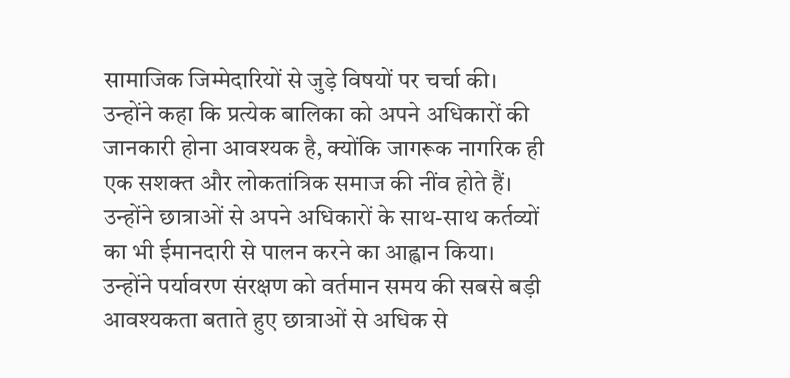सामाजिक जिम्मेदारियों से जुड़े विषयों पर चर्चा की। उन्होंने कहा कि प्रत्येक बालिका को अपने अधिकारों की जानकारी होना आवश्यक है, क्योंकि जागरूक नागरिक ही एक सशक्त और लोकतांत्रिक समाज की नींव होते हैं। उन्होंने छात्राओं से अपने अधिकारों के साथ-साथ कर्तव्यों का भी ईमानदारी से पालन करने का आह्वान किया।
उन्होंने पर्यावरण संरक्षण को वर्तमान समय की सबसे बड़ी आवश्यकता बताते हुए छात्राओं से अधिक से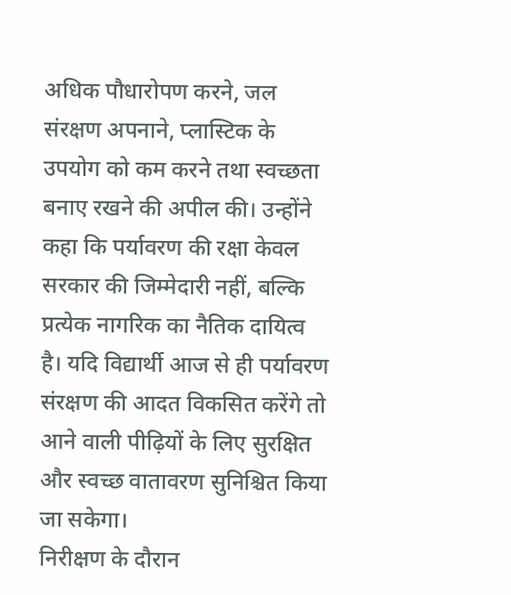अधिक पौधारोपण करने, जल संरक्षण अपनाने, प्लास्टिक के उपयोग को कम करने तथा स्वच्छता बनाए रखने की अपील की। उन्होंने कहा कि पर्यावरण की रक्षा केवल सरकार की जिम्मेदारी नहीं, बल्कि प्रत्येक नागरिक का नैतिक दायित्व है। यदि विद्यार्थी आज से ही पर्यावरण संरक्षण की आदत विकसित करेंगे तो आने वाली पीढ़ियों के लिए सुरक्षित और स्वच्छ वातावरण सुनिश्चित किया जा सकेगा।
निरीक्षण के दौरान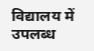विद्यालय में उपलब्ध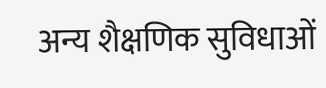अन्य शैक्षणिक सुविधाओं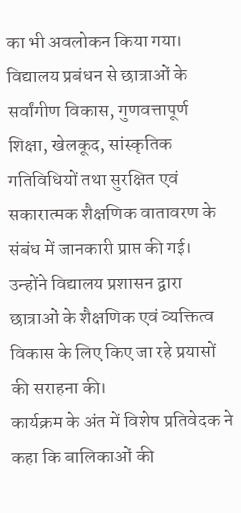का भी अवलोकन किया गया। विद्यालय प्रबंधन से छात्राओं के सर्वांगीण विकास, गुणवत्तापूर्ण शिक्षा, खेलकूद, सांस्कृतिक गतिविधियों तथा सुरक्षित एवं सकारात्मक शैक्षणिक वातावरण के संबंध में जानकारी प्राप्त की गई। उन्होंने विद्यालय प्रशासन द्वारा छात्राओं के शैक्षणिक एवं व्यक्तित्व विकास के लिए किए जा रहे प्रयासों की सराहना की।
कार्यक्रम के अंत में विशेष प्रतिवेदक ने कहा कि बालिकाओं की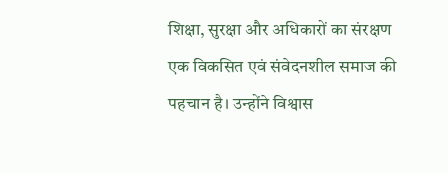शिक्षा, सुरक्षा और अधिकारों का संरक्षण एक विकसित एवं संवेदनशील समाज की पहचान है। उन्होंने विश्वास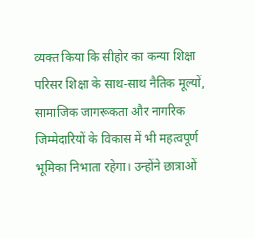व्यक्त किया कि सीहोर का कन्या शिक्षा परिसर शिक्षा के साथ-साथ नैतिक मूल्यों, सामाजिक जागरूकता और नागरिक जिम्मेदारियों के विकास में भी महत्वपूर्ण भूमिका निभाता रहेगा। उन्होंने छात्राओं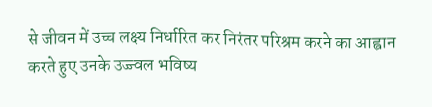से जीवन में उच्च लक्ष्य निर्धारित कर निरंतर परिश्रम करने का आह्वान करते हुए उनके उज्ज्वल भविष्य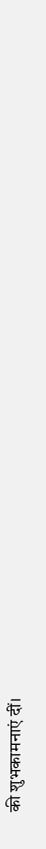की शुभकामनाएं दीं।